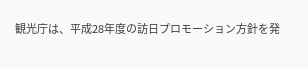観光庁は、平成28年度の訪日プロモーション方針を発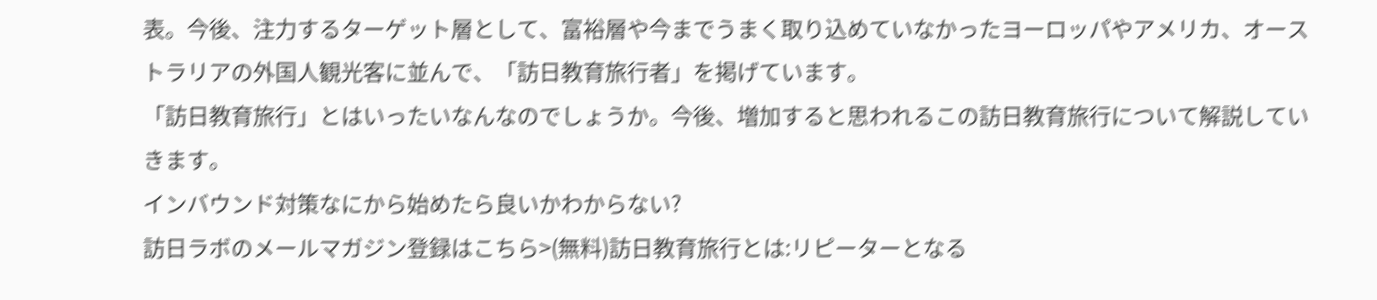表。今後、注力するターゲット層として、富裕層や今までうまく取り込めていなかったヨーロッパやアメリカ、オーストラリアの外国人観光客に並んで、「訪日教育旅行者」を掲げています。
「訪日教育旅行」とはいったいなんなのでしょうか。今後、増加すると思われるこの訪日教育旅行について解説していきます。
インバウンド対策なにから始めたら良いかわからない?
訪日ラボのメールマガジン登録はこちら>(無料)訪日教育旅行とは:リピーターとなる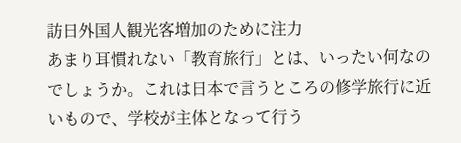訪日外国人観光客増加のために注力
あまり耳慣れない「教育旅行」とは、いったい何なのでしょうか。これは日本で言うところの修学旅行に近いもので、学校が主体となって行う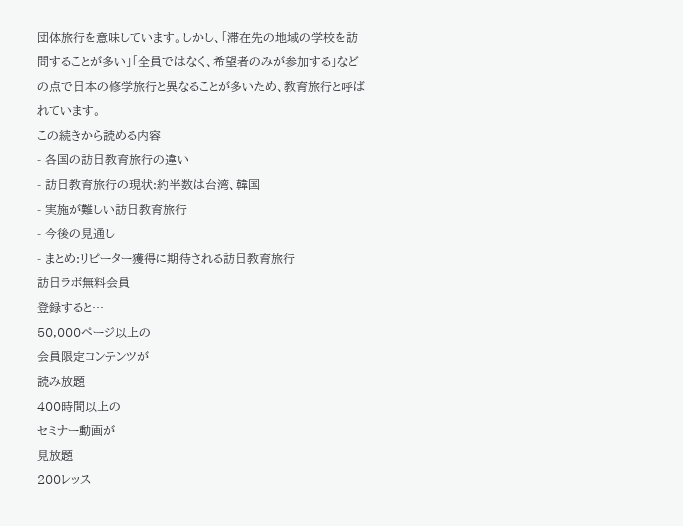団体旅行を意味しています。しかし、「滞在先の地域の学校を訪問することが多い」「全員ではなく、希望者のみが参加する」などの点で日本の修学旅行と異なることが多いため、教育旅行と呼ばれています。
この続きから読める内容
- 各国の訪日教育旅行の違い
- 訪日教育旅行の現状:約半数は台湾、韓国
- 実施が難しい訪日教育旅行
- 今後の見通し
- まとめ:リピーター獲得に期待される訪日教育旅行
訪日ラボ無料会員
登録すると…
50,000ページ以上の
会員限定コンテンツが
読み放題
400時間以上の
セミナー動画が
見放題
200レッス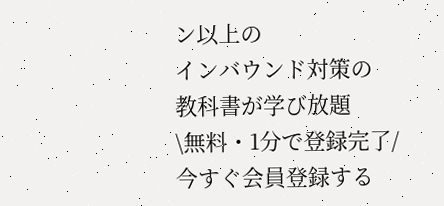ン以上の
インバウンド対策の
教科書が学び放題
\無料・1分で登録完了/
今すぐ会員登録する